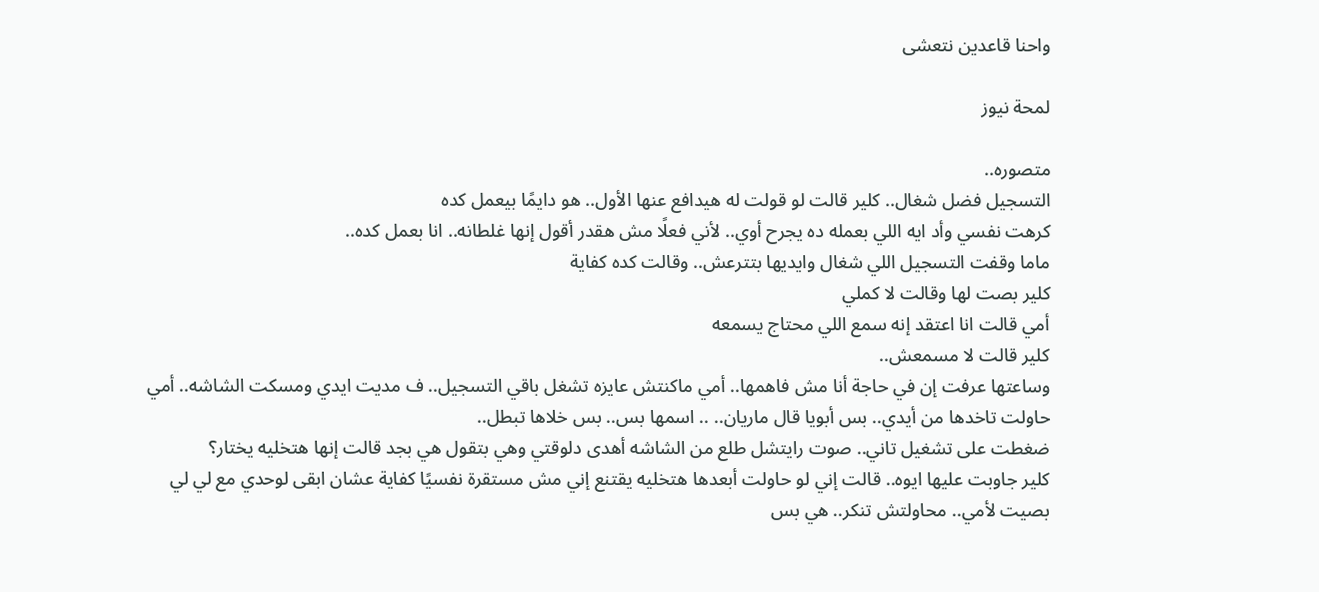واحنا قاعدين نتعشى

لمحة نيوز

متصوره..
التسجيل فضل شغال.. كلير قالت لو قولت له هيدافع عنها الأول.. هو دايمًا بيعمل كده
كرهت نفسي وأد ايه اللي بعمله ده يجرح أوي.. لأني فعلًا مش هقدر أقول إنها غلطانه.. انا بعمل كده..
ماما وقفت التسجيل اللي شغال وايديها بتترعش.. وقالت كده كفاية
كلير بصت لها وقالت لا كملي
أمي قالت انا اعتقد إنه سمع اللي محتاج يسمعه
كلير قالت لا مسمعش..
وساعتها عرفت إن في حاجة أنا مش فاهمها.. أمي ماكنتش عايزه تشغل باقي التسجيل.. ف مديت ايدي ومسكت الشاشه.. أمي حاولت تاخدها من أيدي.. بس أبويا قال ماريان.. .. اسمها بس.. بس خلاها تبطل..
ضغطت على تشغيل تاني.. صوت رايتشل طلع من الشاشه أهدى دلوقتي وهي بتقول هي بجد قالت إنها هتخليه يختار؟
كلير جاوبت عليها ايوه.. قالت إني لو حاولت أبعدها هتخليه يقتنع إني مش مستقرة نفسيًا كفاية عشان ابقى لوحدي مع لي لي
بصيت لأمي.. محاولتش تنكر.. هي بس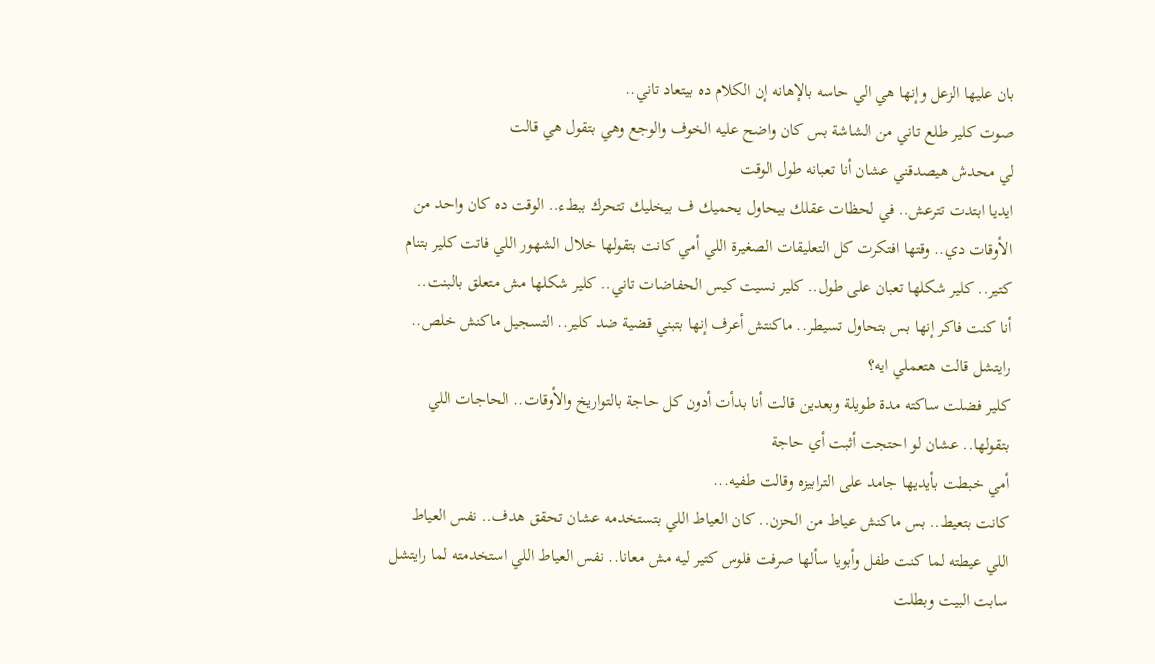بان عليها الزعل وإنها هي الي حاسه بالإهانه إن الكلام ده بيتعاد تاني..
صوت كلير طلع تاني من الشاشة بس كان واضح عليه الخوف والوجع وهي بتقول هي قالت
لي محدش هيصدقني عشان أنا تعبانه طول الوقت
ايديا ابتدت تترعش.. في لحظات عقلك بيحاول يحميك ف بيخليك تتحرك ببطء.. الوقت ده كان واحد من الأوقات دي.. وقتها افتكرت كل التعليقات الصغيرة اللي أمي كانت بتقولها خلال الشهور اللي فاتت كلير بتنام كتير.. كلير شكلها تعبان على طول.. كلير نسيت كيس الحفاضات تاني.. كلير شكلها مش متعلق بالبنت..
أنا كنت فاكر إنها بس بتحاول تسيطر.. ماكنتش أعرف إنها بتبني قضية ضد كلير.. التسجيل ماكنش خلص.. رايتشل قالت هتعملي ايه؟
كلير فضلت ساكته مدة طويلة وبعدين قالت أنا بدأت أدون كل حاجة بالتواريخ والأوقات.. الحاجات اللي بتقولها.. عشان لو احتجت أثبت أي حاجة
أمي خبطت بأيديها جامد على الترابيزه وقالت طفيه...
كانت بتعيط.. بس ماكنش عياط من الحزن.. كان العياط اللي بتستخدمه عشان تحقق هدف.. نفس العياط اللي عيطته لما كنت طفل وأبويا سألها صرفت فلوس كتير ليه مش معانا.. نفس العياط اللي استخدمته لما رايتشل سابت البيت وبطلت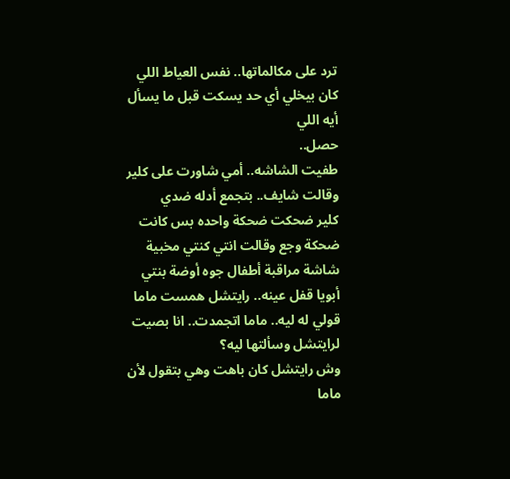ترد على مكالماتها.. نفس العياط اللي كان بيخلي أي حد يسكت قبل ما يسأل أيه اللي
حصل..
طفيت الشاشه.. أمي شاورت على كلير وقالت شايف.. بتجمع أدله ضدي
كلير ضحكت ضحكة واحده بس كانت ضحكة وجع وقالت انتي كنتي مخبية شاشة مراقبة أطفال جوه أوضة بنتي
أبويا قفل عينه.. رايتشل همست ماما قولي له ليه.. ماما اتجمدت.. انا بصيت لرايتشل وسألتها ليه؟
وش رايتشل كان باهت وهي بتقول لأن ماما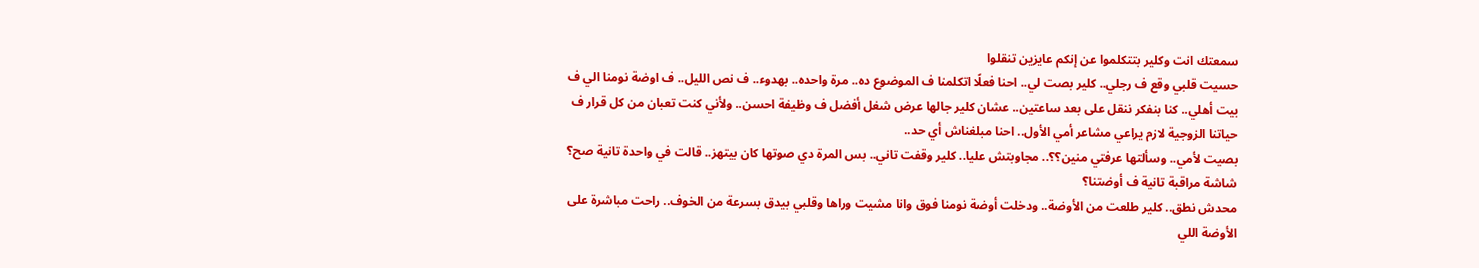سمعتك انت وكلير بتتكلموا عن إنكم عايزين تنقلوا
حسيت قلبي وقع ف رجلي.. كلير بصت لي.. احنا فعلًا اتكلمنا ف الموضوع ده.. مرة واحده.. بهدوء.. ف نص الليل.. ف اوضة نومنا الي ف بيت أهلي.. كنا بنفكر ننقل على بعد ساعتين.. عشان كلير جالها عرض شغل أفضل ف وظيفة احسن.. ولأني كنت تعبان من كل قرار ف حياتنا الزوجية لازم يراعي مشاعر أمي الأول.. احنا مبلغناش أي حد..
بصيت لأمي.. وسألتها عرفتي منين؟؟.. مجاوبتش عليا.. كلير وقفت تاني.. بس المرة دي صوتها كان بيتهز.. قالت في واحدة تانية صح؟ شاشة مراقبة تانية ف أوضتنا؟
محدش نطق.. كلير طلعت من الأوضة.. ودخلت أوضة نومنا فوق وانا مشيت وراها وقلبي بيدق بسرعة من الخوف.. راحت مباشرة على الأوضة اللي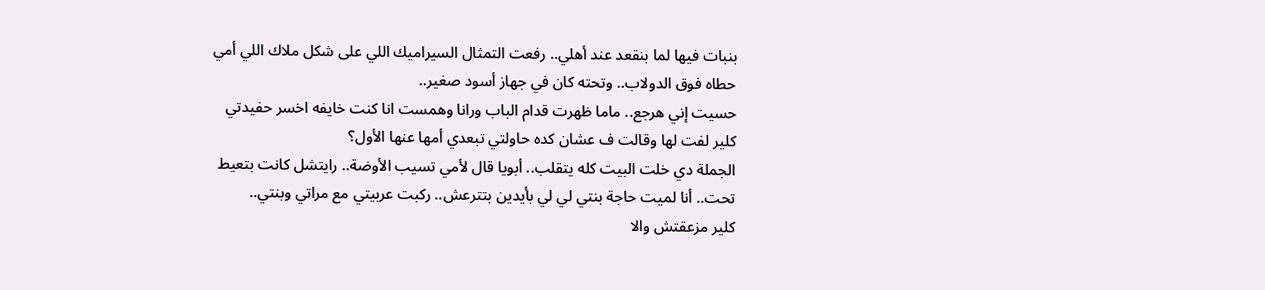بنبات فيها لما بنقعد عند أهلي.. رفعت التمثال السيراميك اللي على شكل ملاك اللي أمي حطاه فوق الدولاب.. وتحته كان في جهاز أسود صغير..
حسيت إني هرجع.. ماما ظهرت قدام الباب ورانا وهمست انا كنت خايفه اخسر حفيدتي
كلير لفت لها وقالت ف عشان كده حاولتي تبعدي أمها عنها الأول؟
الجملة دي خلت البيت كله يتقلب.. أبويا قال لأمي تسيب الأوضة.. رايتشل كانت بتعيط تحت.. أنا لميت حاجة بنتي لي لي بأيدين بتترعش.. ركبت عربيتي مع مراتي وبنتي..
كلير مزعقتش والا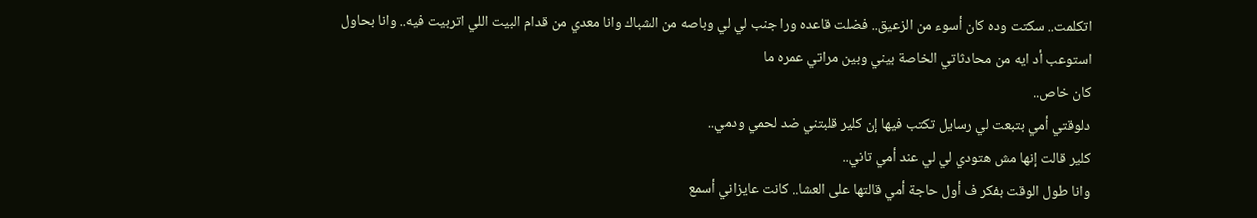اتكلمت.. سكتت وده كان أسوء من الزعيق.. فضلت قاعده ورا جنب لي لي وباصه من الشباك وانا معدي من قدام البيت اللي اتربيت فيه.. وانا بحاول استوعب أد ايه من محادثاتي الخاصة بيني وبين مراتي عمره ما
كان خاص..
دلوقتي أمي بتبعت لي رسايل تكتب فيها إن كلير قلبتني ضد لحمي ودمي..
كلير قالت إنها مش هتودي لي لي عند أمي تاني..
وانا طول الوقت بفكر ف أول حاجة أمي قالتها على العشا.. كانت عايزاني أسمع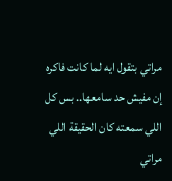مراتي بتقول ايه لما كانت فاكره إن مفيش حد سامعها.. بس كل اللي سمعته كان الحقيقة اللي مراتي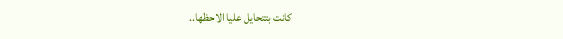كانت بتتحايل عليا الاحظها..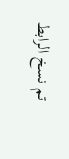تم نسخ الرابط